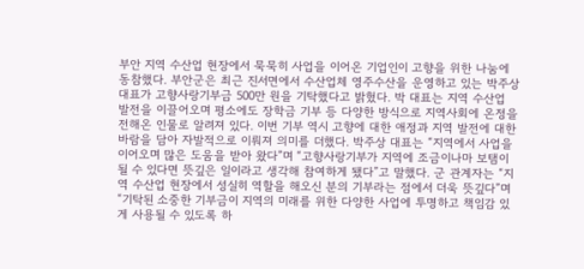부안 지역 수산업 현장에서 묵묵히 사업을 이어온 기업인이 고향을 위한 나눔에 동참했다. 부안군은 최근 진서면에서 수산업체 영주수산을 운영하고 있는 박주상 대표가 고향사랑기부금 500만 원을 기탁했다고 밝혔다. 박 대표는 지역 수산업 발전을 이끌어오며 평소에도 장학금 기부 등 다양한 방식으로 지역사회에 온정을 전해온 인물로 알려져 있다. 이번 기부 역시 고향에 대한 애정과 지역 발전에 대한 바람을 담아 자발적으로 이뤄져 의미를 더했다. 박주상 대표는 “지역에서 사업을 이어오며 많은 도움을 받아 왔다”며 “고향사랑기부가 지역에 조금이나마 보탬이 될 수 있다면 뜻깊은 일이라고 생각해 참여하게 됐다”고 말했다. 군 관계자는 “지역 수산업 현장에서 성실히 역할을 해오신 분의 기부라는 점에서 더욱 뜻깊다”며 “기탁된 소중한 기부금이 지역의 미래를 위한 다양한 사업에 투명하고 책임감 있게 사용될 수 있도록 하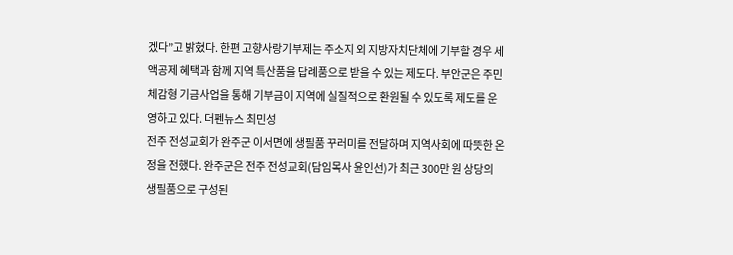겠다”고 밝혔다. 한편 고향사랑기부제는 주소지 외 지방자치단체에 기부할 경우 세액공제 혜택과 함께 지역 특산품을 답례품으로 받을 수 있는 제도다. 부안군은 주민 체감형 기금사업을 통해 기부금이 지역에 실질적으로 환원될 수 있도록 제도를 운영하고 있다. 더펜뉴스 최민성
전주 전성교회가 완주군 이서면에 생필품 꾸러미를 전달하며 지역사회에 따뜻한 온정을 전했다. 완주군은 전주 전성교회(담임목사 윤인선)가 최근 300만 원 상당의 생필품으로 구성된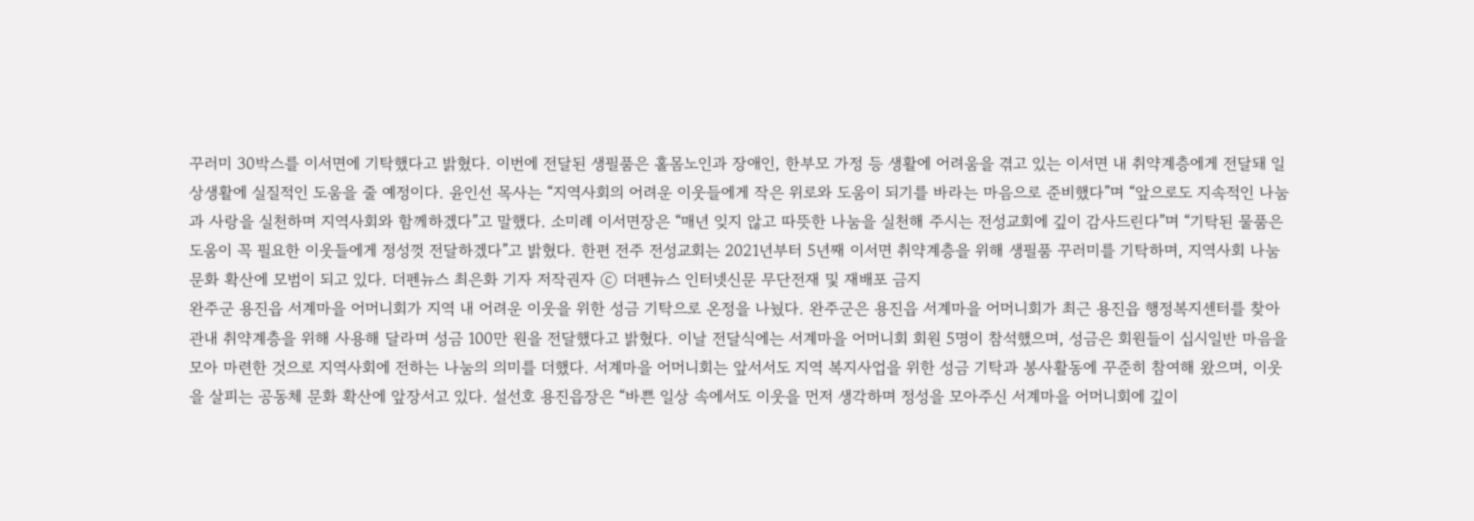꾸러미 30박스를 이서면에 기탁했다고 밝혔다. 이번에 전달된 생필품은 홀몸노인과 장애인, 한부모 가정 등 생활에 어려움을 겪고 있는 이서면 내 취약계층에게 전달돼 일상생활에 실질적인 도움을 줄 예정이다. 윤인선 목사는 “지역사회의 어려운 이웃들에게 작은 위로와 도움이 되기를 바라는 마음으로 준비했다”며 “앞으로도 지속적인 나눔과 사랑을 실천하며 지역사회와 함께하겠다”고 말했다. 소미례 이서면장은 “매년 잊지 않고 따뜻한 나눔을 실천해 주시는 전성교회에 깊이 감사드린다”며 “기탁된 물품은 도움이 꼭 필요한 이웃들에게 정성껏 전달하겠다”고 밝혔다. 한편 전주 전성교회는 2021년부터 5년째 이서면 취약계층을 위해 생필품 꾸러미를 기탁하며, 지역사회 나눔 문화 확산에 모범이 되고 있다. 더펜뉴스 최은화 기자 저작권자 ⓒ 더펜뉴스 인터넷신문 무단전재 및 재배포 금지
완주군 용진읍 서계마을 어머니회가 지역 내 어려운 이웃을 위한 성금 기탁으로 온정을 나눴다. 완주군은 용진읍 서계마을 어머니회가 최근 용진읍 행정복지센터를 찾아 관내 취약계층을 위해 사용해 달라며 성금 100만 원을 전달했다고 밝혔다. 이날 전달식에는 서계마을 어머니회 회원 5명이 참석했으며, 성금은 회원들이 십시일반 마음을 모아 마련한 것으로 지역사회에 전하는 나눔의 의미를 더했다. 서계마을 어머니회는 앞서서도 지역 복지사업을 위한 성금 기탁과 봉사활동에 꾸준히 참여해 왔으며, 이웃을 살피는 공동체 문화 확산에 앞장서고 있다. 설선호 용진읍장은 “바쁜 일상 속에서도 이웃을 먼저 생각하며 정성을 모아주신 서계마을 어머니회에 깊이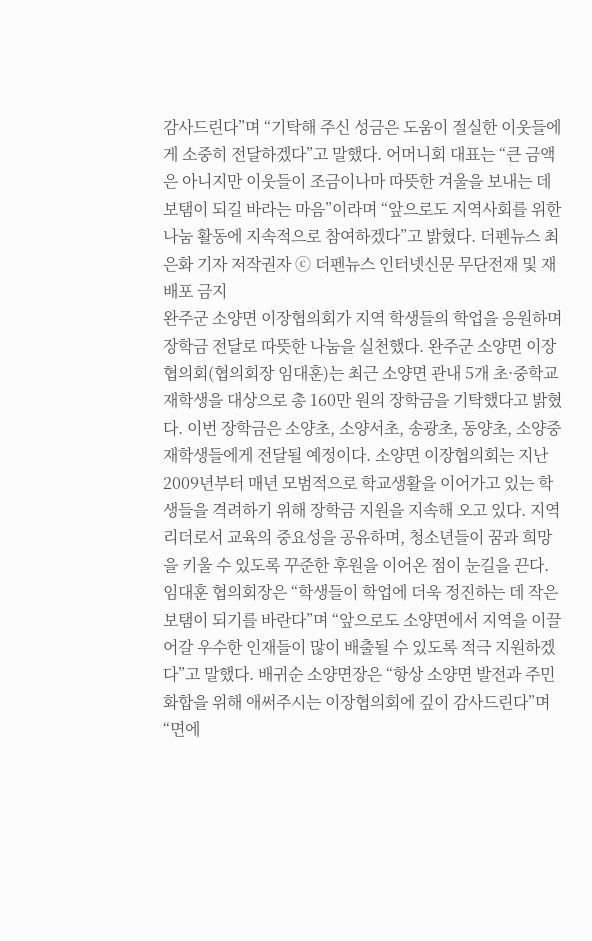감사드린다”며 “기탁해 주신 성금은 도움이 절실한 이웃들에게 소중히 전달하겠다”고 말했다. 어머니회 대표는 “큰 금액은 아니지만 이웃들이 조금이나마 따뜻한 겨울을 보내는 데 보탬이 되길 바라는 마음”이라며 “앞으로도 지역사회를 위한 나눔 활동에 지속적으로 참여하겠다”고 밝혔다. 더펜뉴스 최은화 기자 저작권자 ⓒ 더펜뉴스 인터넷신문 무단전재 및 재배포 금지
완주군 소양면 이장협의회가 지역 학생들의 학업을 응원하며 장학금 전달로 따뜻한 나눔을 실천했다. 완주군 소양면 이장협의회(협의회장 임대훈)는 최근 소양면 관내 5개 초·중학교 재학생을 대상으로 총 160만 원의 장학금을 기탁했다고 밝혔다. 이번 장학금은 소양초, 소양서초, 송광초, 동양초, 소양중 재학생들에게 전달될 예정이다. 소양면 이장협의회는 지난 2009년부터 매년 모범적으로 학교생활을 이어가고 있는 학생들을 격려하기 위해 장학금 지원을 지속해 오고 있다. 지역 리더로서 교육의 중요성을 공유하며, 청소년들이 꿈과 희망을 키울 수 있도록 꾸준한 후원을 이어온 점이 눈길을 끈다. 임대훈 협의회장은 “학생들이 학업에 더욱 정진하는 데 작은 보탬이 되기를 바란다”며 “앞으로도 소양면에서 지역을 이끌어갈 우수한 인재들이 많이 배출될 수 있도록 적극 지원하겠다”고 말했다. 배귀순 소양면장은 “항상 소양면 발전과 주민 화합을 위해 애써주시는 이장협의회에 깊이 감사드린다”며 “면에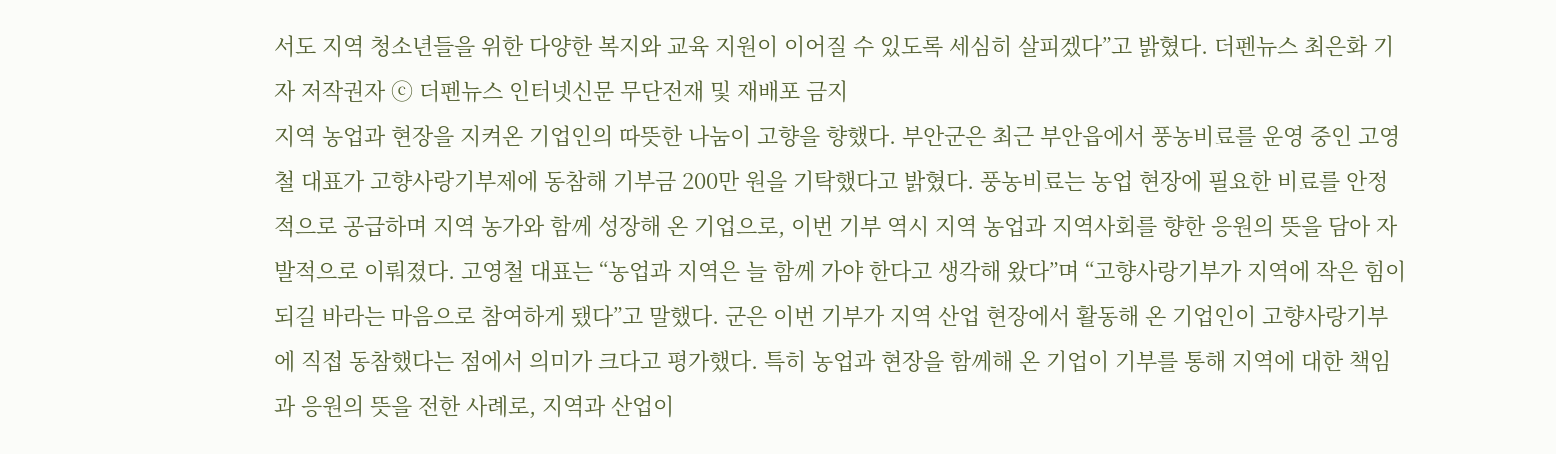서도 지역 청소년들을 위한 다양한 복지와 교육 지원이 이어질 수 있도록 세심히 살피겠다”고 밝혔다. 더펜뉴스 최은화 기자 저작권자 ⓒ 더펜뉴스 인터넷신문 무단전재 및 재배포 금지
지역 농업과 현장을 지켜온 기업인의 따뜻한 나눔이 고향을 향했다. 부안군은 최근 부안읍에서 풍농비료를 운영 중인 고영철 대표가 고향사랑기부제에 동참해 기부금 200만 원을 기탁했다고 밝혔다. 풍농비료는 농업 현장에 필요한 비료를 안정적으로 공급하며 지역 농가와 함께 성장해 온 기업으로, 이번 기부 역시 지역 농업과 지역사회를 향한 응원의 뜻을 담아 자발적으로 이뤄졌다. 고영철 대표는 “농업과 지역은 늘 함께 가야 한다고 생각해 왔다”며 “고향사랑기부가 지역에 작은 힘이 되길 바라는 마음으로 참여하게 됐다”고 말했다. 군은 이번 기부가 지역 산업 현장에서 활동해 온 기업인이 고향사랑기부에 직접 동참했다는 점에서 의미가 크다고 평가했다. 특히 농업과 현장을 함께해 온 기업이 기부를 통해 지역에 대한 책임과 응원의 뜻을 전한 사례로, 지역과 산업이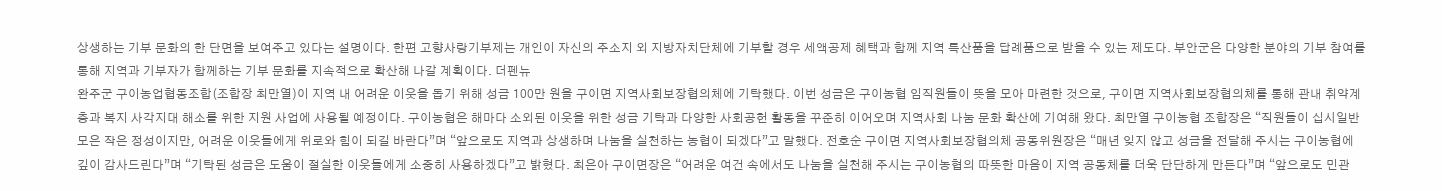상생하는 기부 문화의 한 단면을 보여주고 있다는 설명이다. 한편 고향사랑기부제는 개인이 자신의 주소지 외 지방자치단체에 기부할 경우 세액공제 혜택과 함께 지역 특산품을 답례품으로 받을 수 있는 제도다. 부안군은 다양한 분야의 기부 참여를 통해 지역과 기부자가 함께하는 기부 문화를 지속적으로 확산해 나갈 계획이다. 더펜뉴
완주군 구이농업협동조합(조합장 최만열)이 지역 내 어려운 이웃을 돕기 위해 성금 100만 원을 구이면 지역사회보장협의체에 기탁했다. 이번 성금은 구이농협 임직원들이 뜻을 모아 마련한 것으로, 구이면 지역사회보장협의체를 통해 관내 취약계층과 복지 사각지대 해소를 위한 지원 사업에 사용될 예정이다. 구이농협은 해마다 소외된 이웃을 위한 성금 기탁과 다양한 사회공헌 활동을 꾸준히 이어오며 지역사회 나눔 문화 확산에 기여해 왔다. 최만열 구이농협 조합장은 “직원들이 십시일반 모은 작은 정성이지만, 어려운 이웃들에게 위로와 힘이 되길 바란다”며 “앞으로도 지역과 상생하며 나눔을 실천하는 농협이 되겠다”고 말했다. 전호순 구이면 지역사회보장협의체 공동위원장은 “매년 잊지 않고 성금을 전달해 주시는 구이농협에 깊이 감사드린다”며 “기탁된 성금은 도움이 절실한 이웃들에게 소중히 사용하겠다”고 밝혔다. 최은아 구이면장은 “어려운 여건 속에서도 나눔을 실천해 주시는 구이농협의 따뜻한 마음이 지역 공동체를 더욱 단단하게 만든다”며 “앞으로도 민관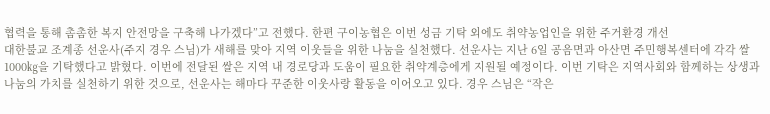협력을 통해 촘촘한 복지 안전망을 구축해 나가겠다”고 전했다. 한편 구이농협은 이번 성금 기탁 외에도 취약농업인을 위한 주거환경 개선
대한불교 조계종 선운사(주지 경우 스님)가 새해를 맞아 지역 이웃들을 위한 나눔을 실천했다. 선운사는 지난 6일 공음면과 아산면 주민행복센터에 각각 쌀 1000㎏을 기탁했다고 밝혔다. 이번에 전달된 쌀은 지역 내 경로당과 도움이 필요한 취약계층에게 지원될 예정이다. 이번 기탁은 지역사회와 함께하는 상생과 나눔의 가치를 실천하기 위한 것으로, 선운사는 해마다 꾸준한 이웃사랑 활동을 이어오고 있다. 경우 스님은 “작은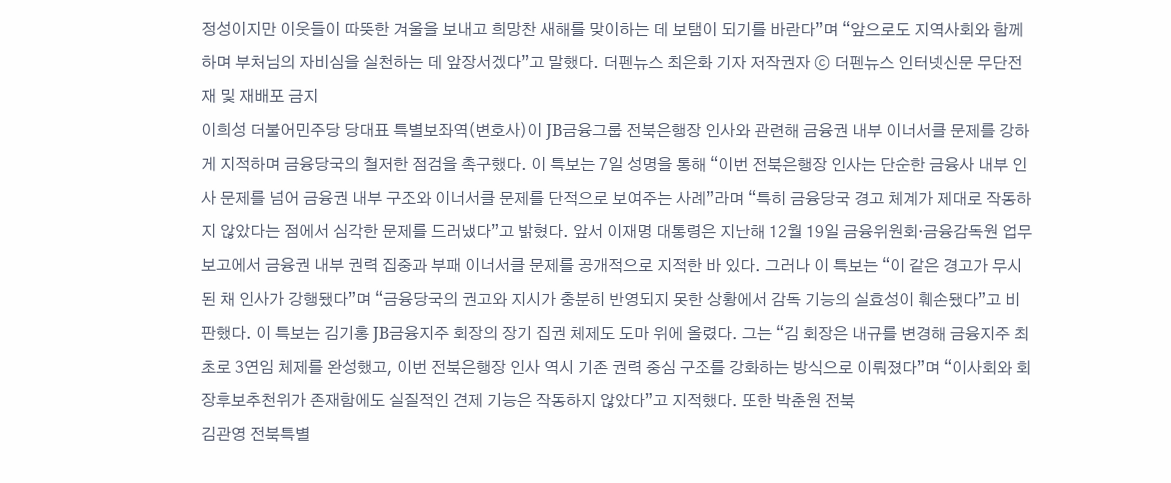정성이지만 이웃들이 따뜻한 겨울을 보내고 희망찬 새해를 맞이하는 데 보탬이 되기를 바란다”며 “앞으로도 지역사회와 함께하며 부처님의 자비심을 실천하는 데 앞장서겠다”고 말했다. 더펜뉴스 최은화 기자 저작권자 ⓒ 더펜뉴스 인터넷신문 무단전재 및 재배포 금지
이희성 더불어민주당 당대표 특별보좌역(변호사)이 JB금융그룹 전북은행장 인사와 관련해 금융권 내부 이너서클 문제를 강하게 지적하며 금융당국의 철저한 점검을 촉구했다. 이 특보는 7일 성명을 통해 “이번 전북은행장 인사는 단순한 금융사 내부 인사 문제를 넘어 금융권 내부 구조와 이너서클 문제를 단적으로 보여주는 사례”라며 “특히 금융당국 경고 체계가 제대로 작동하지 않았다는 점에서 심각한 문제를 드러냈다”고 밝혔다. 앞서 이재명 대통령은 지난해 12월 19일 금융위원회·금융감독원 업무보고에서 금융권 내부 권력 집중과 부패 이너서클 문제를 공개적으로 지적한 바 있다. 그러나 이 특보는 “이 같은 경고가 무시된 채 인사가 강행됐다”며 “금융당국의 권고와 지시가 충분히 반영되지 못한 상황에서 감독 기능의 실효성이 훼손됐다”고 비판했다. 이 특보는 김기홍 JB금융지주 회장의 장기 집권 체제도 도마 위에 올렸다. 그는 “김 회장은 내규를 변경해 금융지주 최초로 3연임 체제를 완성했고, 이번 전북은행장 인사 역시 기존 권력 중심 구조를 강화하는 방식으로 이뤄졌다”며 “이사회와 회장후보추천위가 존재함에도 실질적인 견제 기능은 작동하지 않았다”고 지적했다. 또한 박춘원 전북
김관영 전북특별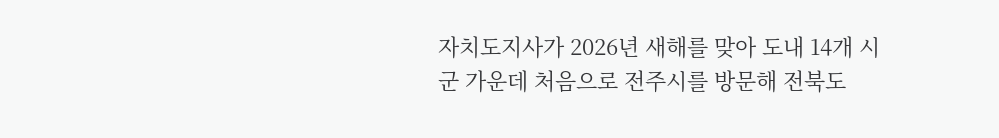자치도지사가 2026년 새해를 맞아 도내 14개 시군 가운데 처음으로 전주시를 방문해 전북도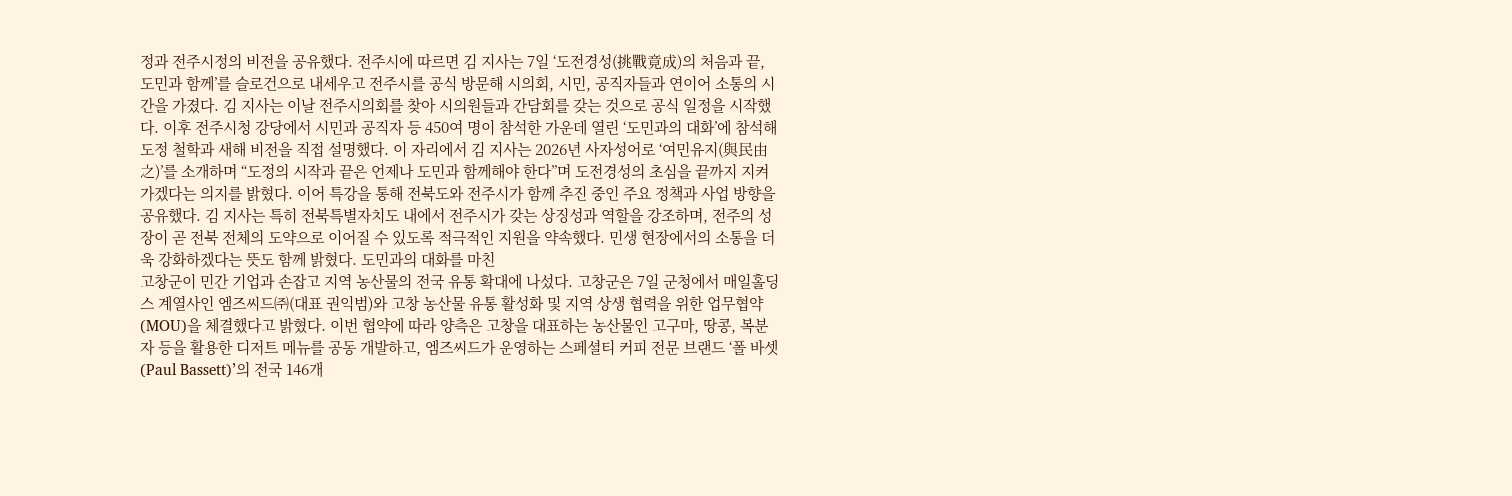정과 전주시정의 비전을 공유했다. 전주시에 따르면 김 지사는 7일 ‘도전경성(挑戰竟成)의 처음과 끝, 도민과 함께’를 슬로건으로 내세우고 전주시를 공식 방문해 시의회, 시민, 공직자들과 연이어 소통의 시간을 가졌다. 김 지사는 이날 전주시의회를 찾아 시의원들과 간담회를 갖는 것으로 공식 일정을 시작했다. 이후 전주시청 강당에서 시민과 공직자 등 450여 명이 참석한 가운데 열린 ‘도민과의 대화’에 참석해 도정 철학과 새해 비전을 직접 설명했다. 이 자리에서 김 지사는 2026년 사자성어로 ‘여민유지(與民由之)’를 소개하며 “도정의 시작과 끝은 언제나 도민과 함께해야 한다”며 도전경성의 초심을 끝까지 지켜가겠다는 의지를 밝혔다. 이어 특강을 통해 전북도와 전주시가 함께 추진 중인 주요 정책과 사업 방향을 공유했다. 김 지사는 특히 전북특별자치도 내에서 전주시가 갖는 상징성과 역할을 강조하며, 전주의 성장이 곧 전북 전체의 도약으로 이어질 수 있도록 적극적인 지원을 약속했다. 민생 현장에서의 소통을 더욱 강화하겠다는 뜻도 함께 밝혔다. 도민과의 대화를 마친
고창군이 민간 기업과 손잡고 지역 농산물의 전국 유통 확대에 나섰다. 고창군은 7일 군청에서 매일홀딩스 계열사인 엠즈씨드㈜(대표 권익범)와 고창 농산물 유통 활성화 및 지역 상생 협력을 위한 업무협약(MOU)을 체결했다고 밝혔다. 이번 협약에 따라 양측은 고창을 대표하는 농산물인 고구마, 땅콩, 복분자 등을 활용한 디저트 메뉴를 공동 개발하고, 엠즈씨드가 운영하는 스페셜티 커피 전문 브랜드 ‘폴 바셋(Paul Bassett)’의 전국 146개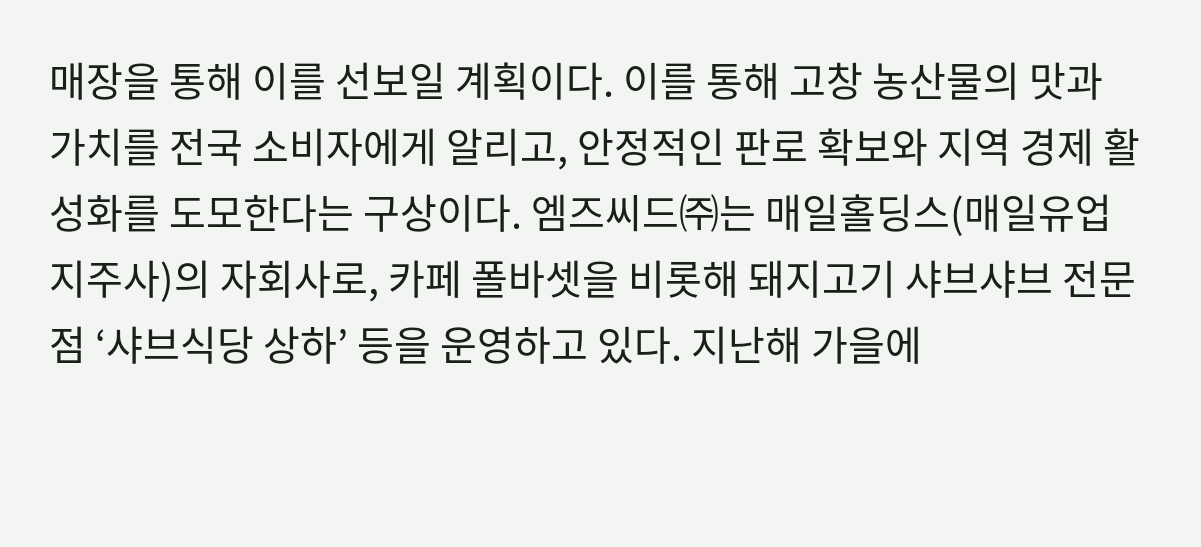매장을 통해 이를 선보일 계획이다. 이를 통해 고창 농산물의 맛과 가치를 전국 소비자에게 알리고, 안정적인 판로 확보와 지역 경제 활성화를 도모한다는 구상이다. 엠즈씨드㈜는 매일홀딩스(매일유업 지주사)의 자회사로, 카페 폴바셋을 비롯해 돼지고기 샤브샤브 전문점 ‘샤브식당 상하’ 등을 운영하고 있다. 지난해 가을에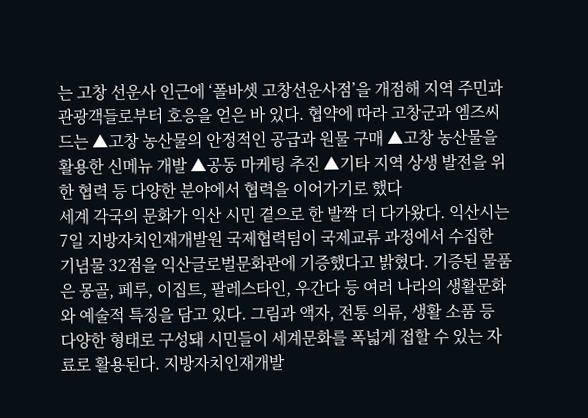는 고창 선운사 인근에 ‘폴바셋 고창선운사점’을 개점해 지역 주민과 관광객들로부터 호응을 얻은 바 있다. 협약에 따라 고창군과 엠즈씨드는 ▲고창 농산물의 안정적인 공급과 원물 구매 ▲고창 농산물을 활용한 신메뉴 개발 ▲공동 마케팅 추진 ▲기타 지역 상생 발전을 위한 협력 등 다양한 분야에서 협력을 이어가기로 했다
세계 각국의 문화가 익산 시민 곁으로 한 발짝 더 다가왔다. 익산시는 7일 지방자치인재개발원 국제협력팀이 국제교류 과정에서 수집한 기념물 32점을 익산글로벌문화관에 기증했다고 밝혔다. 기증된 물품은 몽골, 페루, 이집트, 팔레스타인, 우간다 등 여러 나라의 생활문화와 예술적 특징을 담고 있다. 그림과 액자, 전통 의류, 생활 소품 등 다양한 형태로 구성돼 시민들이 세계문화를 폭넓게 접할 수 있는 자료로 활용된다. 지방자치인재개발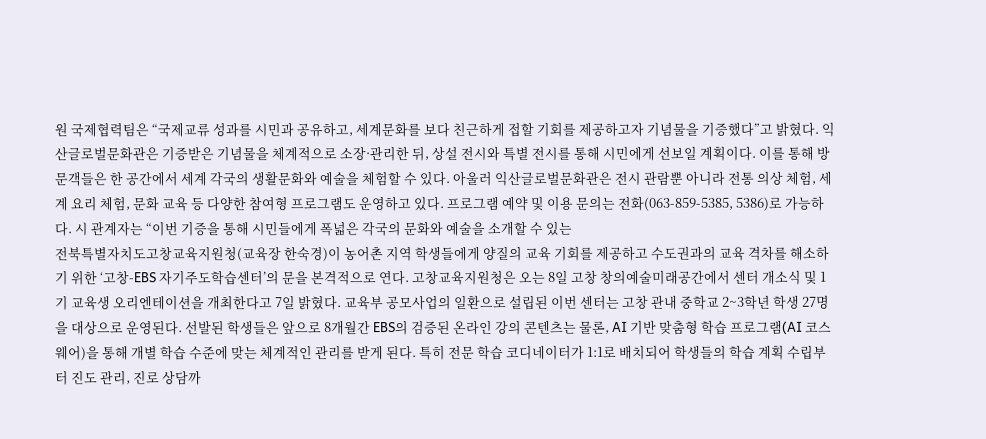원 국제협력팀은 “국제교류 성과를 시민과 공유하고, 세계문화를 보다 친근하게 접할 기회를 제공하고자 기념물을 기증했다”고 밝혔다. 익산글로벌문화관은 기증받은 기념물을 체계적으로 소장·관리한 뒤, 상설 전시와 특별 전시를 통해 시민에게 선보일 계획이다. 이를 통해 방문객들은 한 공간에서 세계 각국의 생활문화와 예술을 체험할 수 있다. 아울러 익산글로벌문화관은 전시 관람뿐 아니라 전통 의상 체험, 세계 요리 체험, 문화 교육 등 다양한 참여형 프로그램도 운영하고 있다. 프로그램 예약 및 이용 문의는 전화(063-859-5385, 5386)로 가능하다. 시 관계자는 “이번 기증을 통해 시민들에게 폭넓은 각국의 문화와 예술을 소개할 수 있는
전북특별자치도고창교육지원청(교육장 한숙경)이 농어촌 지역 학생들에게 양질의 교육 기회를 제공하고 수도권과의 교육 격차를 해소하기 위한 ‘고창-EBS 자기주도학습센터’의 문을 본격적으로 연다. 고창교육지원청은 오는 8일 고창 창의예술미래공간에서 센터 개소식 및 1기 교육생 오리엔테이션을 개최한다고 7일 밝혔다. 교육부 공모사업의 일환으로 설립된 이번 센터는 고창 관내 중학교 2~3학년 학생 27명을 대상으로 운영된다. 선발된 학생들은 앞으로 8개월간 EBS의 검증된 온라인 강의 콘텐츠는 물론, AI 기반 맞춤형 학습 프로그램(AI 코스웨어)을 통해 개별 학습 수준에 맞는 체계적인 관리를 받게 된다. 특히 전문 학습 코디네이터가 1:1로 배치되어 학생들의 학습 계획 수립부터 진도 관리, 진로 상담까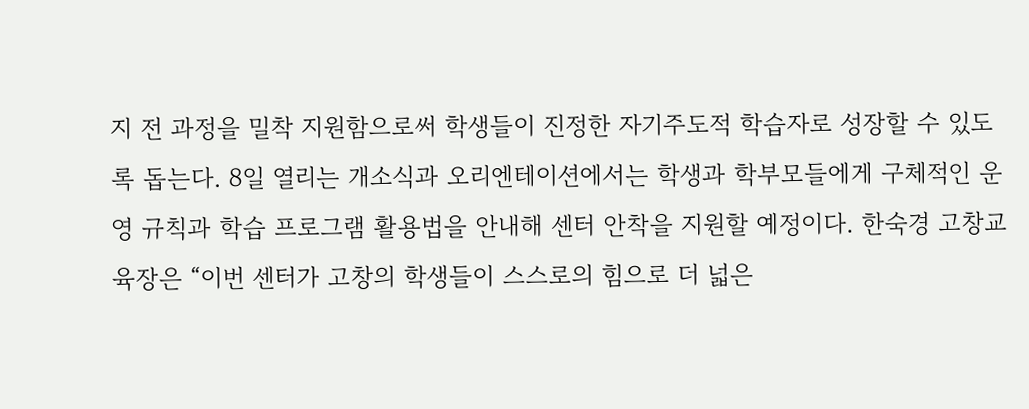지 전 과정을 밀착 지원함으로써 학생들이 진정한 자기주도적 학습자로 성장할 수 있도록 돕는다. 8일 열리는 개소식과 오리엔테이션에서는 학생과 학부모들에게 구체적인 운영 규칙과 학습 프로그램 활용법을 안내해 센터 안착을 지원할 예정이다. 한숙경 고창교육장은 “이번 센터가 고창의 학생들이 스스로의 힘으로 더 넓은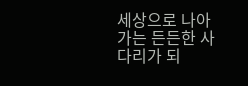세상으로 나아가는 든든한 사다리가 되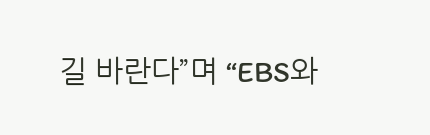길 바란다”며 “EBS와